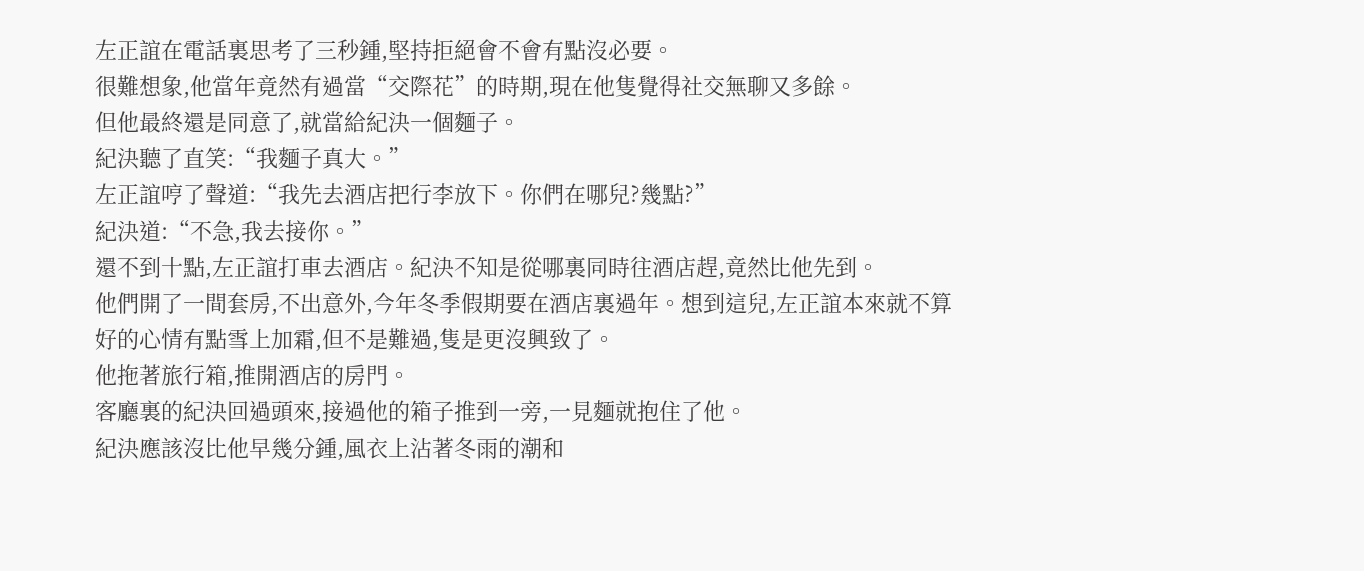左正誼在電話裏思考了三秒鍾,堅持拒絕會不會有點沒必要。
很難想象,他當年竟然有過當“交際花”的時期,現在他隻覺得社交無聊又多餘。
但他最終還是同意了,就當給紀決一個麵子。
紀決聽了直笑:“我麵子真大。”
左正誼哼了聲道:“我先去酒店把行李放下。你們在哪兒?幾點?”
紀決道:“不急,我去接你。”
還不到十點,左正誼打車去酒店。紀決不知是從哪裏同時往酒店趕,竟然比他先到。
他們開了一間套房,不出意外,今年冬季假期要在酒店裏過年。想到這兒,左正誼本來就不算好的心情有點雪上加霜,但不是難過,隻是更沒興致了。
他拖著旅行箱,推開酒店的房門。
客廳裏的紀決回過頭來,接過他的箱子推到一旁,一見麵就抱住了他。
紀決應該沒比他早幾分鍾,風衣上沾著冬雨的潮和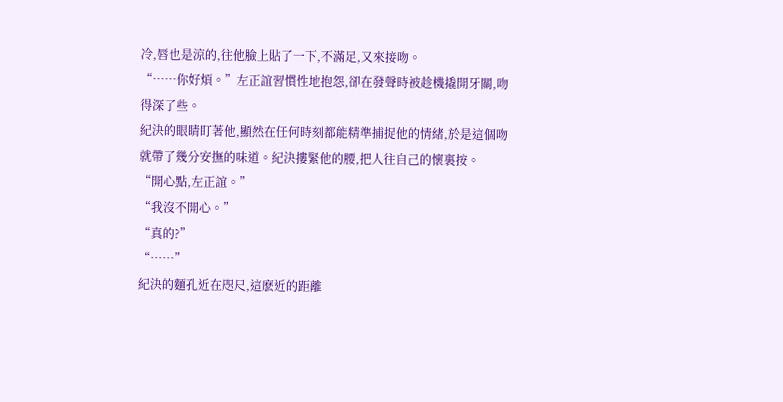冷,唇也是涼的,往他臉上貼了一下,不滿足,又來接吻。
“……你好煩。”左正誼習慣性地抱怨,卻在發聲時被趁機撬開牙關,吻得深了些。
紀決的眼睛盯著他,顯然在任何時刻都能精準捕捉他的情緒,於是這個吻就帶了幾分安撫的味道。紀決摟緊他的腰,把人往自己的懷裏按。
“開心點,左正誼。”
“我沒不開心。”
“真的?”
“……”
紀決的麵孔近在咫尺,這麽近的距離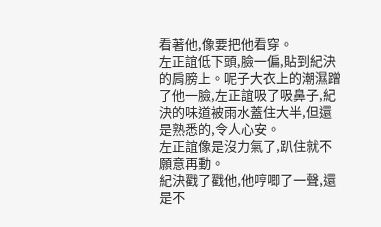看著他,像要把他看穿。
左正誼低下頭,臉一偏,貼到紀決的肩膀上。呢子大衣上的潮濕蹭了他一臉,左正誼吸了吸鼻子,紀決的味道被雨水蓋住大半,但還是熟悉的,令人心安。
左正誼像是沒力氣了,趴住就不願意再動。
紀決戳了戳他,他哼唧了一聲,還是不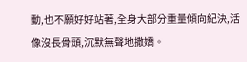動,也不願好好站著,全身大部分重量傾向紀決,活像沒長骨頭,沉默無聲地撒嬌。